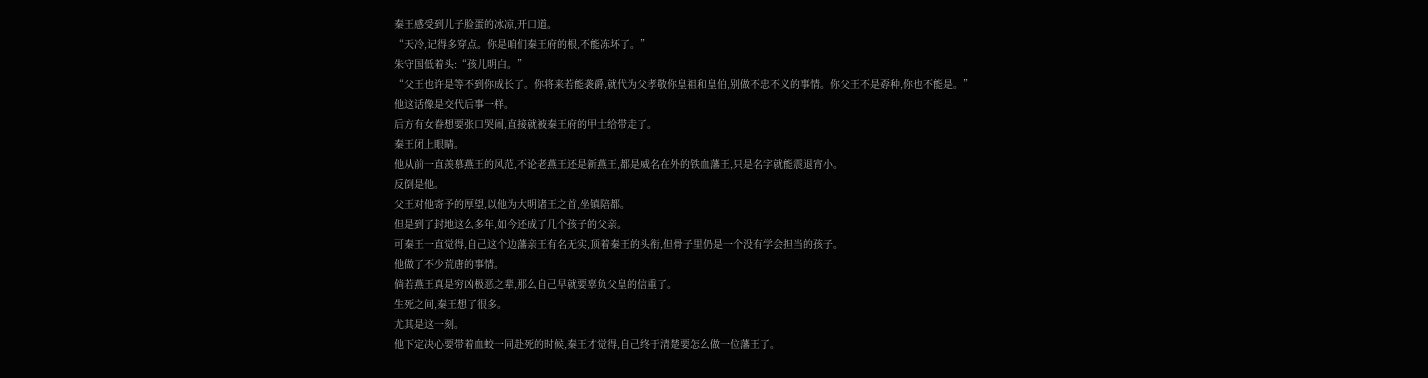秦王感受到儿子脸蛋的冰凉,开口道。
“天冷,记得多穿点。你是咱们秦王府的根,不能冻坏了。”
朱守国低着头:“孩儿明白。”
“父王也许是等不到你成长了。你将来若能袭爵,就代为父孝敬你皇祖和皇伯,别做不忠不义的事情。你父王不是孬种,你也不能是。”
他这话像是交代后事一样。
后方有女眷想要张口哭闹,直接就被秦王府的甲士给带走了。
秦王闭上眼睛。
他从前一直羡慕燕王的风范,不论老燕王还是新燕王,都是威名在外的铁血藩王,只是名字就能震退宵小。
反倒是他。
父王对他寄予的厚望,以他为大明诸王之首,坐镇陪都。
但是到了封地这么多年,如今还成了几个孩子的父亲。
可秦王一直觉得,自己这个边藩亲王有名无实,顶着秦王的头衔,但骨子里仍是一个没有学会担当的孩子。
他做了不少荒唐的事情。
倘若燕王真是穷凶极恶之辈,那么自己早就要辜负父皇的信重了。
生死之间,秦王想了很多。
尤其是这一刻。
他下定决心要带着血蛟一同赴死的时候,秦王才觉得,自己终于清楚要怎么做一位藩王了。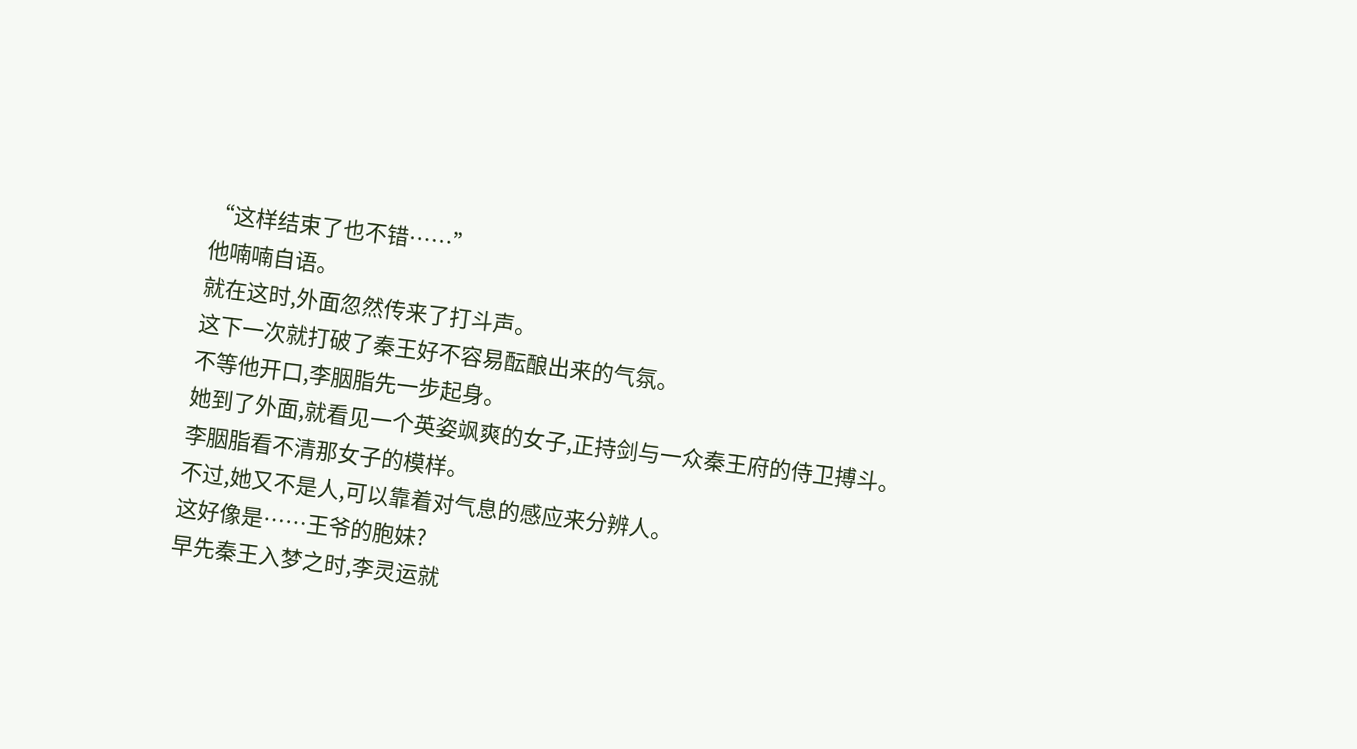“这样结束了也不错……”
他喃喃自语。
就在这时,外面忽然传来了打斗声。
这下一次就打破了秦王好不容易酝酿出来的气氛。
不等他开口,李胭脂先一步起身。
她到了外面,就看见一个英姿飒爽的女子,正持剑与一众秦王府的侍卫搏斗。
李胭脂看不清那女子的模样。
不过,她又不是人,可以靠着对气息的感应来分辨人。
这好像是……王爷的胞妹?
早先秦王入梦之时,李灵运就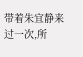带着朱宜静来过一次,所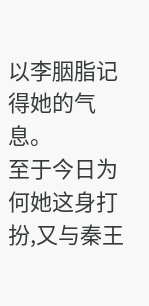以李胭脂记得她的气息。
至于今日为何她这身打扮,又与秦王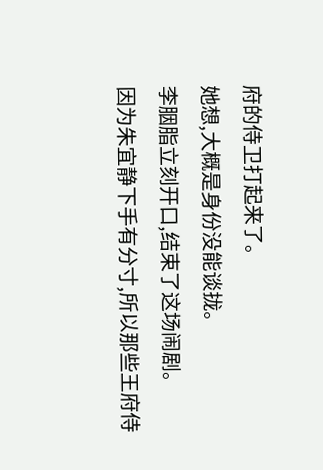府的侍卫打起来了。
她想,大概是身份没能谈拢。
李胭脂立刻开口,结束了这场闹剧。
因为朱宜静下手有分寸,所以那些王府侍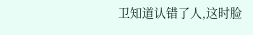卫知道认错了人,这时脸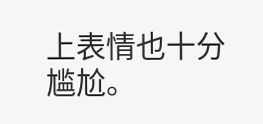上表情也十分尴尬。